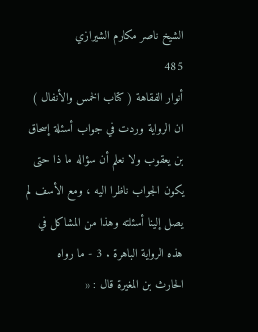الشيخ ناصر مكارم الشيرازي
485
أنوار الفقاهة ( كتاب الخمس والأنفال )
ان الرواية وردت في جواب أسئلة إسحاق بن يعقوب ولا نعلم أن سؤاله ما ذا حتى يكون الجواب ناظرا اليه ، ومع الأسف لم يصل إلينا أسئلته وهذا من المشاكل في هذه الرواية الباهرة . 3 - ما رواه الحارث بن المغيرة قال : «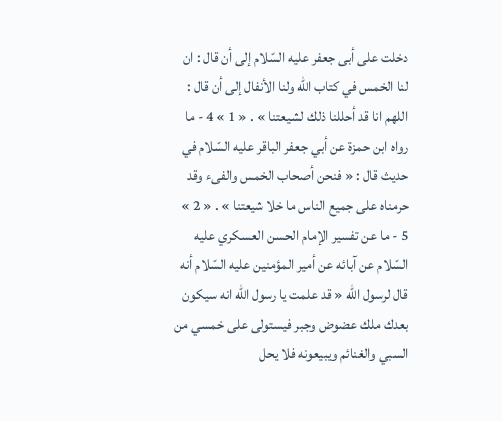دخلت على أبى جعفر عليه السّلام إلى أن قال : ان لنا الخمس في كتاب اللّه ولنا الأنفال إلى أن قال : اللهم انا قد أحللنا ذلك لشيعتنا » . « 1 » 4 - ما رواه ابن حمزة عن أبي جعفر الباقر عليه السّلام في حديث قال : « فنحن أصحاب الخمس والفىء وقد حرمناه على جميع الناس ما خلا شيعتنا » . « 2 » 5 - ما عن تفسير الإمام الحسن العسكري عليه السّلام عن آبائه عن أمير المؤمنين عليه السّلام أنه قال لرسول اللّه « قد علمت يا رسول اللّه انه سيكون بعدك ملك عضوض وجبر فيستولى على خمسي من السبي والغنائم ويبيعونه فلا يحل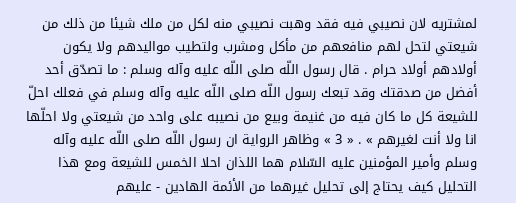لمشتريه لان نصيبي فيه فقد وهبت نصيبي منه لكل من ملك شيئا من ذلك من شيعتي لتحل لهم منافعهم من مأكل ومشرب ولتطيب مواليدهم ولا يكون أولادهم أولاد حرام . قال رسول اللّه صلى اللّه عليه وآله وسلم : ما تصدّق أحد أفضل من صدقتك وقد تبعك رسول اللّه صلى اللّه عليه وآله وسلم في فعلك احلّ للشيعة كل ما كان فيه من غنيمة وبيع من نصيبه على واحد من شيعتي ولا احلّها انا ولا أنت لغيرهم » . « 3 » وظاهر الرواية ان رسول اللّه صلى اللّه عليه وآله وسلم وأمير المؤمنين عليه السّلام هما اللذان احلا الخمس للشيعة ومع هذا التحليل كيف يحتاج إلى تحليل غيرهما من الأئمة الهادين - عليهم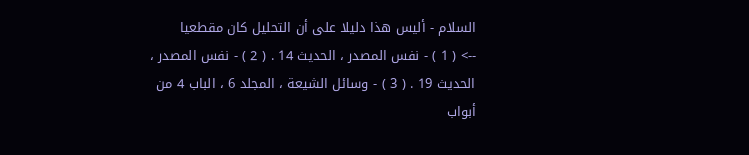السلام - أليس هذا دليلا على أن التحليل كان مقطعيا
--> ( 1 ) - نفس المصدر ، الحديث 14 . ( 2 ) - نفس المصدر ، الحديث 19 . ( 3 ) - وسائل الشيعة ، المجلد 6 ، الباب 4 من أبواب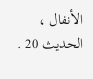الأنفال ، الحديث 20 .